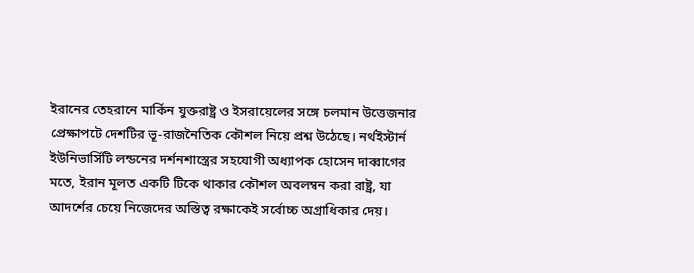ইরানের তেহরানে মার্কিন যুক্তরাষ্ট্র ও ইসরায়েলের সঙ্গে চলমান উত্তেজনার প্রেক্ষাপটে দেশটির ভূ-রাজনৈতিক কৌশল নিয়ে প্রশ্ন উঠেছে। নর্থইস্টার্ন ইউনিভার্সিটি লন্ডনের দর্শনশাস্ত্রের সহযোগী অধ্যাপক হোসেন দাব্বাগের মতে, ইরান মূলত একটি টিকে থাকার কৌশল অবলম্বন করা রাষ্ট্র, যা আদর্শের চেয়ে নিজেদের অস্তিত্ব রক্ষাকেই সর্বোচ্চ অগ্রাধিকার দেয়।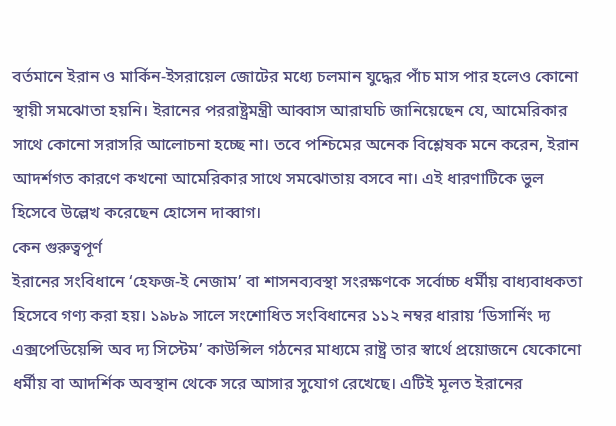বর্তমানে ইরান ও মার্কিন-ইসরায়েল জোটের মধ্যে চলমান যুদ্ধের পাঁচ মাস পার হলেও কোনো স্থায়ী সমঝোতা হয়নি। ইরানের পররাষ্ট্রমন্ত্রী আব্বাস আরাঘচি জানিয়েছেন যে, আমেরিকার সাথে কোনো সরাসরি আলোচনা হচ্ছে না। তবে পশ্চিমের অনেক বিশ্লেষক মনে করেন, ইরান আদর্শগত কারণে কখনো আমেরিকার সাথে সমঝোতায় বসবে না। এই ধারণাটিকে ভুল হিসেবে উল্লেখ করেছেন হোসেন দাব্বাগ।
কেন গুরুত্বপূর্ণ
ইরানের সংবিধানে ‘হেফজ-ই নেজাম’ বা শাসনব্যবস্থা সংরক্ষণকে সর্বোচ্চ ধর্মীয় বাধ্যবাধকতা হিসেবে গণ্য করা হয়। ১৯৮৯ সালে সংশোধিত সংবিধানের ১১২ নম্বর ধারায় ‘ডিসার্নিং দ্য এক্সপেডিয়েন্সি অব দ্য সিস্টেম’ কাউন্সিল গঠনের মাধ্যমে রাষ্ট্র তার স্বার্থে প্রয়োজনে যেকোনো ধর্মীয় বা আদর্শিক অবস্থান থেকে সরে আসার সুযোগ রেখেছে। এটিই মূলত ইরানের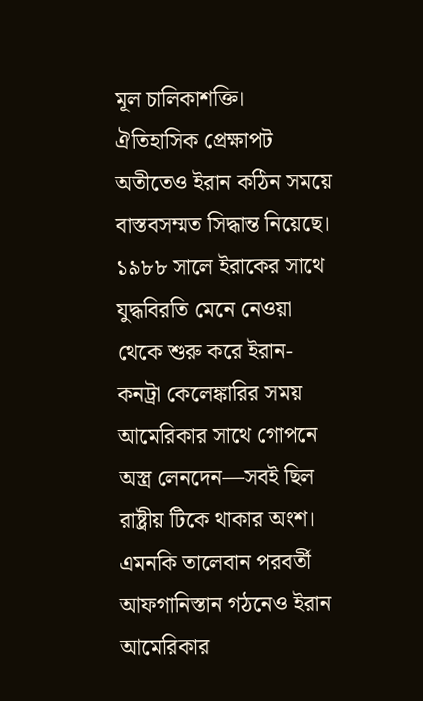মূল চালিকাশক্তি।
ঐতিহাসিক প্রেক্ষাপট
অতীতেও ইরান কঠিন সময়ে বাস্তবসম্মত সিদ্ধান্ত নিয়েছে। ১৯৮৮ সালে ইরাকের সাথে যুদ্ধবিরতি মেনে নেওয়া থেকে শুরু করে ইরান-কনট্রা কেলেঙ্কারির সময় আমেরিকার সাথে গোপনে অস্ত্র লেনদেন—সবই ছিল রাষ্ট্রীয় টিকে থাকার অংশ। এমনকি তালেবান পরবর্তী আফগানিস্তান গঠনেও ইরান আমেরিকার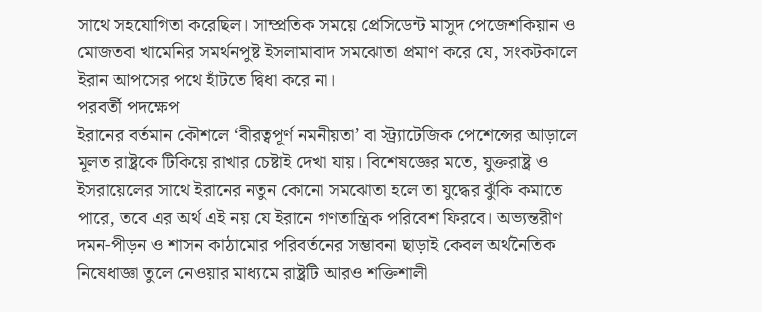সাথে সহযোগিতা করেছিল। সাম্প্রতিক সময়ে প্রেসিডেন্ট মাসুদ পেজেশকিয়ান ও মোজতবা খামেনির সমর্থনপুষ্ট ইসলামাবাদ সমঝোতা প্রমাণ করে যে, সংকটকালে ইরান আপসের পথে হাঁটতে দ্বিধা করে না।
পরবর্তী পদক্ষেপ
ইরানের বর্তমান কৌশলে ‘বীরত্বপূর্ণ নমনীয়তা’ বা স্ট্র্যাটেজিক পেশেন্সের আড়ালে মূলত রাষ্ট্রকে টিকিয়ে রাখার চেষ্টাই দেখা যায়। বিশেষজ্ঞের মতে, যুক্তরাষ্ট্র ও ইসরায়েলের সাথে ইরানের নতুন কোনো সমঝোতা হলে তা যুদ্ধের ঝুঁকি কমাতে পারে, তবে এর অর্থ এই নয় যে ইরানে গণতান্ত্রিক পরিবেশ ফিরবে। অভ্যন্তরীণ দমন-পীড়ন ও শাসন কাঠামোর পরিবর্তনের সম্ভাবনা ছাড়াই কেবল অর্থনৈতিক নিষেধাজ্ঞা তুলে নেওয়ার মাধ্যমে রাষ্ট্রটি আরও শক্তিশালী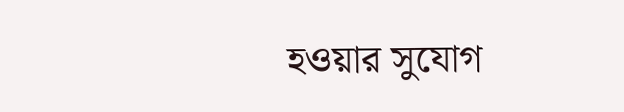হওয়ার সুযোগ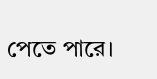পেতে পারে।